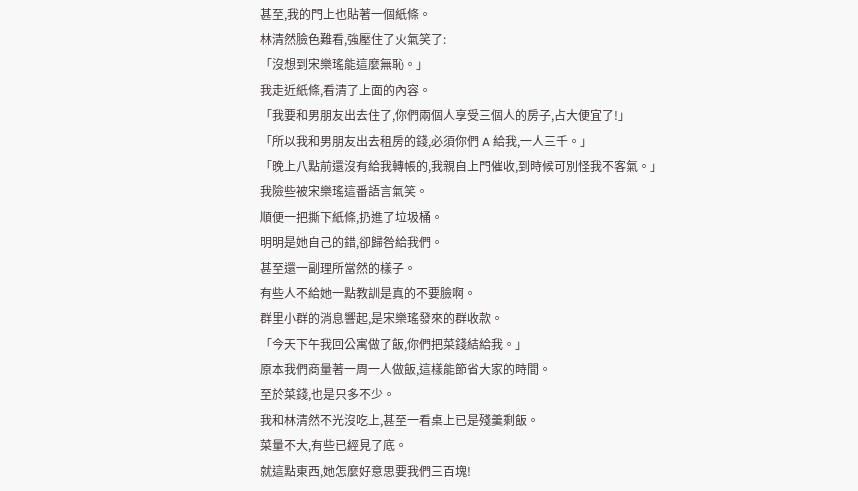甚至,我的門上也貼著一個紙條。
林清然臉色難看,強壓住了火氣笑了:
「沒想到宋樂瑤能這麼無恥。」
我走近紙條,看清了上面的內容。
「我要和男朋友出去住了,你們兩個人享受三個人的房子,占大便宜了!」
「所以我和男朋友出去租房的錢,必須你們 A 給我,一人三千。」
「晚上八點前還沒有給我轉帳的,我親自上門催收,到時候可別怪我不客氣。」
我險些被宋樂瑤這番語言氣笑。
順便一把撕下紙條,扔進了垃圾桶。
明明是她自己的錯,卻歸咎給我們。
甚至還一副理所當然的樣子。
有些人不給她一點教訓是真的不要臉啊。
群里小群的消息響起,是宋樂瑤發來的群收款。
「今天下午我回公寓做了飯,你們把菜錢結給我。」
原本我們商量著一周一人做飯,這樣能節省大家的時間。
至於菜錢,也是只多不少。
我和林清然不光沒吃上,甚至一看桌上已是殘羹剩飯。
菜量不大,有些已經見了底。
就這點東西,她怎麼好意思要我們三百塊!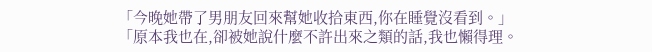「今晚她帶了男朋友回來幫她收拾東西,你在睡覺沒看到。」
「原本我也在,卻被她說什麼不許出來之類的話,我也懶得理。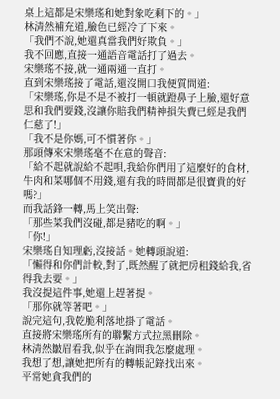桌上這都是宋樂瑤和她對象吃剩下的。」
林清然補充道,臉色已經冷了下來。
「我們不說,她還真當我們好欺負。」
我不回應,直接一通語音電話打了過去。
宋樂瑤不接,就一通兩通一直打。
直到宋樂瑤接了電話,還沒開口我便質問道:
「宋樂瑤,你是不是不被打一頓就蹬鼻子上臉,還好意思和我們要錢,沒讓你賠我們精神損失費已經是我們仁慈了!」
「我不是你媽,可不慣著你。」
那頭傳來宋樂瑤毫不在意的聲音:
「給不起就說給不起唄,我給你們用了這麼好的食材,牛肉和菜哪個不用錢,還有我的時間都是很寶貴的好嗎?」
而我話鋒一轉,馬上笑出聲:
「那些菜我們沒碰,都是豬吃的啊。」
「你!」
宋樂瑤自知理虧,沒接話。她轉頭說道:
「懶得和你們計較,對了,既然醒了就把房租錢給我,省得我去要。」
我沒提這件事,她還上趕著提。
「那你就等著吧。」
說完這句,我乾脆利落地掛了電話。
直接將宋樂瑤所有的聯繫方式拉黑刪除。
林清然皺眉看我,似乎在詢問我怎麼處理。
我想了想,讓她把所有的轉帳記錄找出來。
平常她貪我們的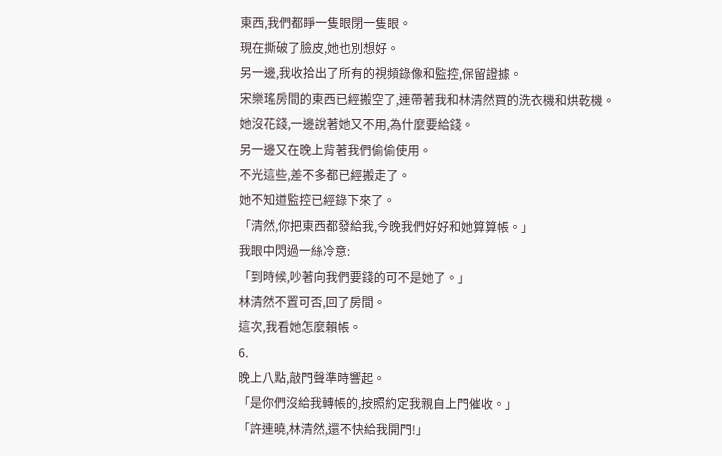東西,我們都睜一隻眼閉一隻眼。
現在撕破了臉皮,她也別想好。
另一邊,我收拾出了所有的視頻錄像和監控,保留證據。
宋樂瑤房間的東西已經搬空了,連帶著我和林清然買的洗衣機和烘乾機。
她沒花錢,一邊說著她又不用,為什麼要給錢。
另一邊又在晚上背著我們偷偷使用。
不光這些,差不多都已經搬走了。
她不知道監控已經錄下來了。
「清然,你把東西都發給我,今晚我們好好和她算算帳。」
我眼中閃過一絲冷意:
「到時候,吵著向我們要錢的可不是她了。」
林清然不置可否,回了房間。
這次,我看她怎麼賴帳。
6.
晚上八點,敲門聲準時響起。
「是你們沒給我轉帳的,按照約定我親自上門催收。」
「許連曉,林清然,還不快給我開門!」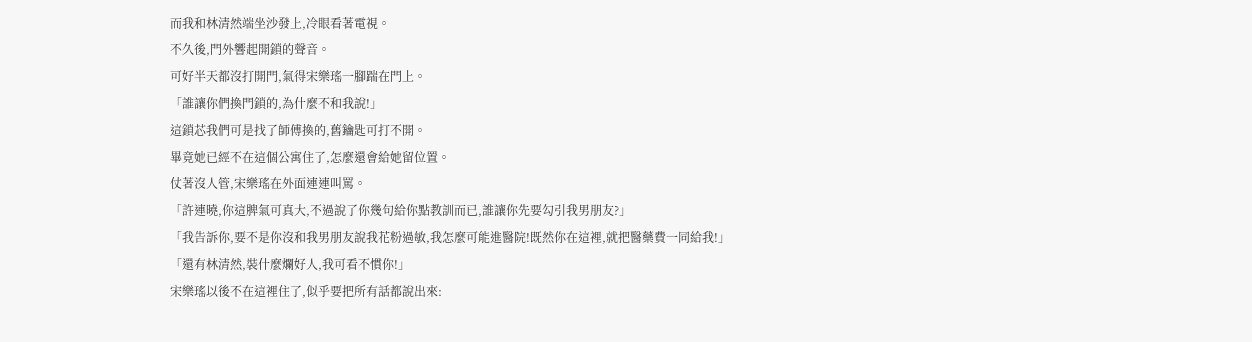而我和林清然端坐沙發上,冷眼看著電視。
不久後,門外響起開鎖的聲音。
可好半天都沒打開門,氣得宋樂瑤一腳踹在門上。
「誰讓你們換門鎖的,為什麼不和我說!」
這鎖芯我們可是找了師傅換的,舊鑰匙可打不開。
畢竟她已經不在這個公寓住了,怎麼還會給她留位置。
仗著沒人管,宋樂瑤在外面連連叫罵。
「許連曉,你這脾氣可真大,不過說了你幾句給你點教訓而已,誰讓你先要勾引我男朋友?」
「我告訴你,要不是你沒和我男朋友說我花粉過敏,我怎麼可能進醫院!既然你在這裡,就把醫藥費一同給我!」
「還有林清然,裝什麼爛好人,我可看不慣你!」
宋樂瑤以後不在這裡住了,似乎要把所有話都說出來: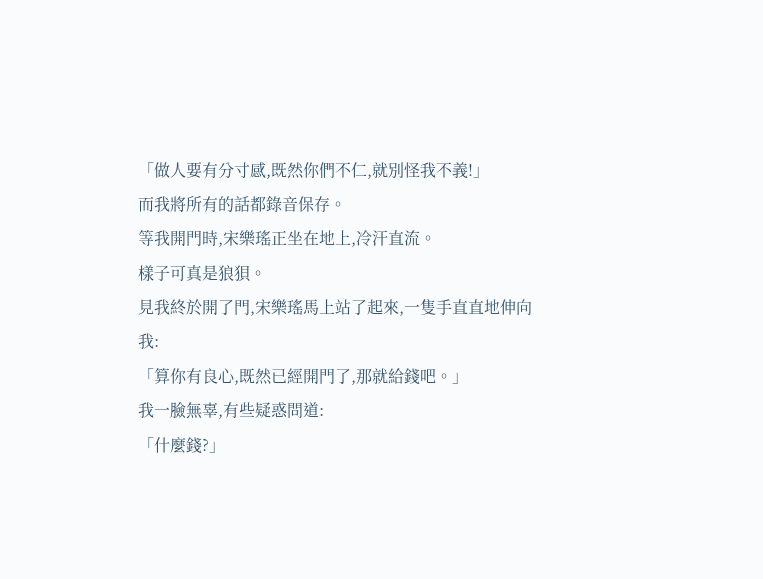「做人要有分寸感,既然你們不仁,就別怪我不義!」
而我將所有的話都錄音保存。
等我開門時,宋樂瑤正坐在地上,冷汗直流。
樣子可真是狼狽。
見我終於開了門,宋樂瑤馬上站了起來,一隻手直直地伸向我:
「算你有良心,既然已經開門了,那就給錢吧。」
我一臉無辜,有些疑惑問道:
「什麼錢?」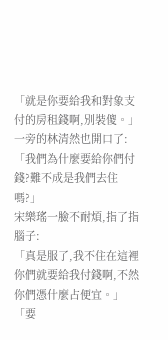「就是你要給我和對象支付的房租錢啊,別裝傻。」
一旁的林清然也開口了:
「我們為什麼要給你們付錢?難不成是我們去住嗎?」
宋樂瑤一臉不耐煩,指了指腦子:
「真是服了,我不住在這裡你們就要給我付錢啊,不然你們憑什麼占便宜。」
「要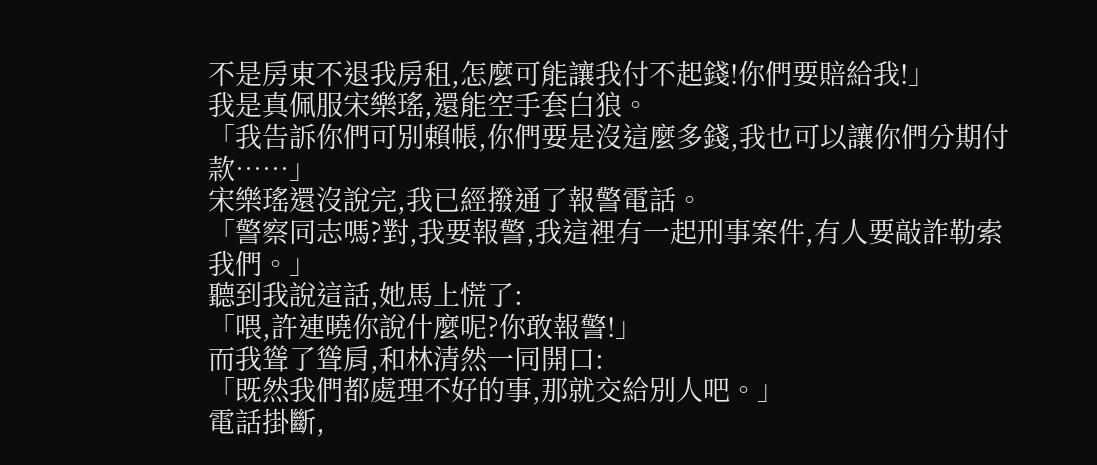不是房東不退我房租,怎麼可能讓我付不起錢!你們要賠給我!」
我是真佩服宋樂瑤,還能空手套白狼。
「我告訴你們可別賴帳,你們要是沒這麼多錢,我也可以讓你們分期付款……」
宋樂瑤還沒說完,我已經撥通了報警電話。
「警察同志嗎?對,我要報警,我這裡有一起刑事案件,有人要敲詐勒索我們。」
聽到我說這話,她馬上慌了:
「喂,許連曉你說什麼呢?你敢報警!」
而我聳了聳肩,和林清然一同開口:
「既然我們都處理不好的事,那就交給別人吧。」
電話掛斷,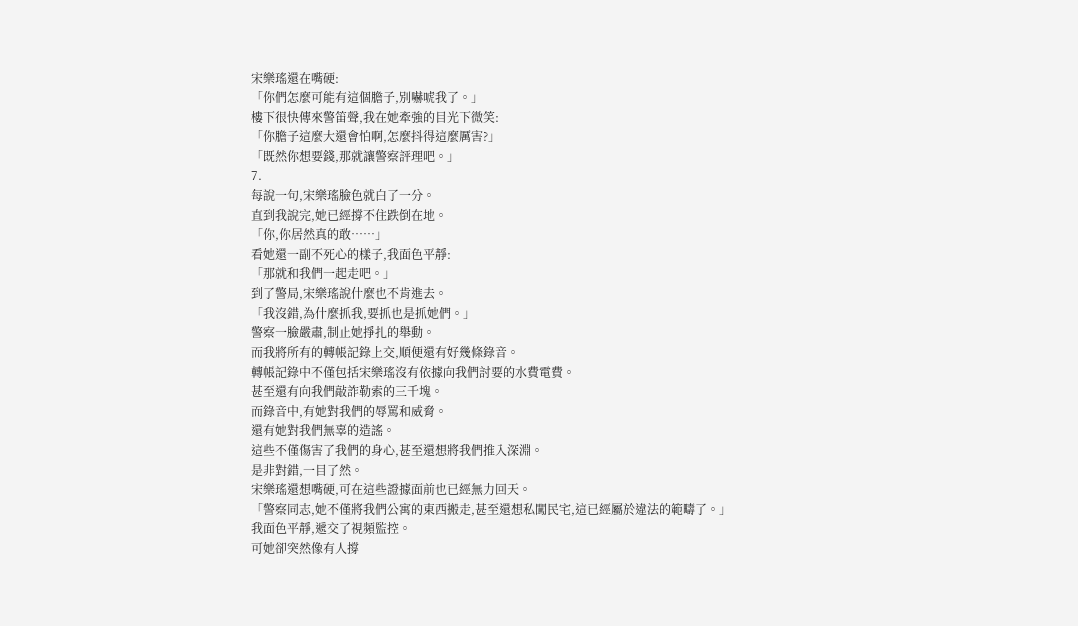宋樂瑤還在嘴硬:
「你們怎麼可能有這個膽子,別嚇唬我了。」
樓下很快傳來警笛聲,我在她牽強的目光下微笑:
「你膽子這麼大還會怕啊,怎麼抖得這麼厲害?」
「既然你想要錢,那就讓警察評理吧。」
7.
每說一句,宋樂瑤臉色就白了一分。
直到我說完,她已經撐不住跌倒在地。
「你,你居然真的敢……」
看她還一副不死心的樣子,我面色平靜:
「那就和我們一起走吧。」
到了警局,宋樂瑤說什麼也不肯進去。
「我沒錯,為什麼抓我,要抓也是抓她們。」
警察一臉嚴肅,制止她掙扎的舉動。
而我將所有的轉帳記錄上交,順便還有好幾條錄音。
轉帳記錄中不僅包括宋樂瑤沒有依據向我們討要的水費電費。
甚至還有向我們敲詐勒索的三千塊。
而錄音中,有她對我們的辱罵和威脅。
還有她對我們無辜的造謠。
這些不僅傷害了我們的身心,甚至還想將我們推入深淵。
是非對錯,一目了然。
宋樂瑤還想嘴硬,可在這些證據面前也已經無力回天。
「警察同志,她不僅將我們公寓的東西搬走,甚至還想私闖民宅,這已經屬於違法的範疇了。」
我面色平靜,遞交了視頻監控。
可她卻突然像有人撐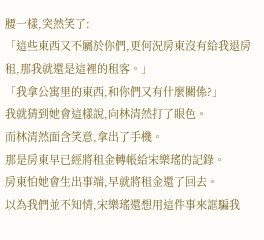腰一樣,突然笑了:
「這些東西又不屬於你們,更何況房東沒有給我退房租,那我就還是這裡的租客。」
「我拿公寓里的東西,和你們又有什麼關係?」
我就猜到她會這樣說,向林清然打了眼色。
而林清然面含笑意,拿出了手機。
那是房東早已經將租金轉帳給宋樂瑤的記錄。
房東怕她會生出事端,早就將租金還了回去。
以為我們並不知情,宋樂瑤還想用這件事來誆騙我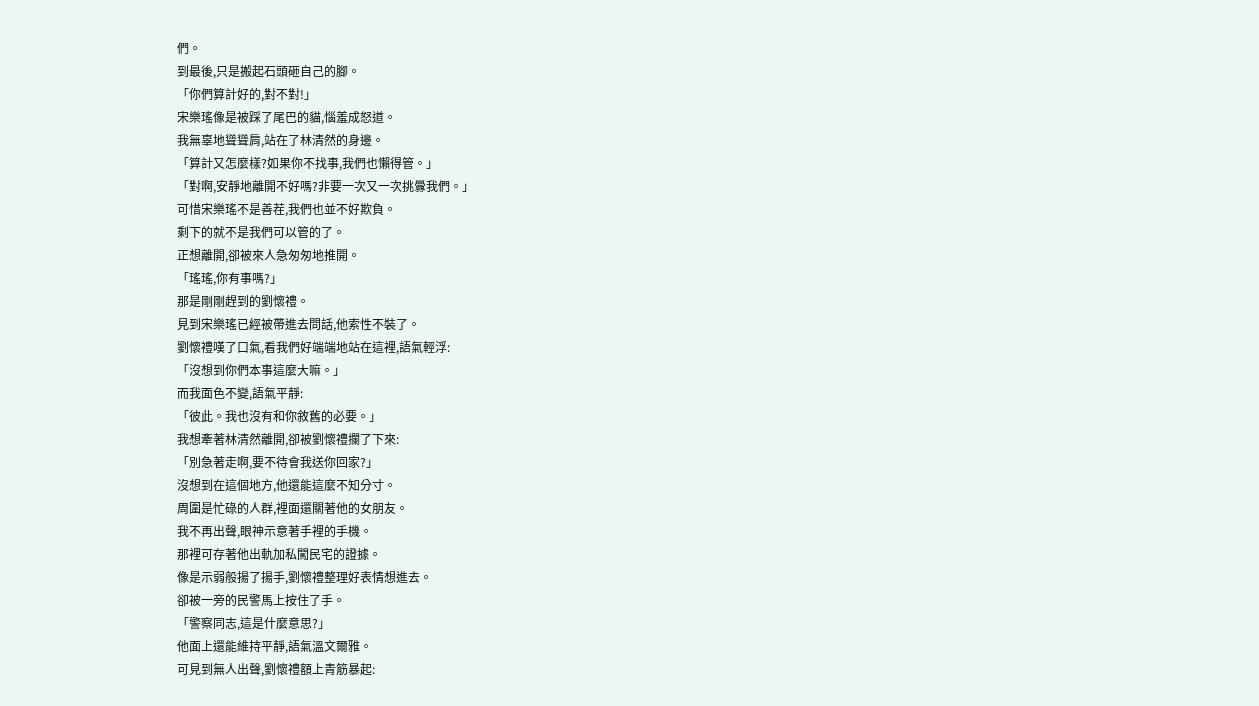們。
到最後,只是搬起石頭砸自己的腳。
「你們算計好的,對不對!」
宋樂瑤像是被踩了尾巴的貓,惱羞成怒道。
我無辜地聳聳肩,站在了林清然的身邊。
「算計又怎麼樣?如果你不找事,我們也懶得管。」
「對啊,安靜地離開不好嗎?非要一次又一次挑釁我們。」
可惜宋樂瑤不是善茬,我們也並不好欺負。
剩下的就不是我們可以管的了。
正想離開,卻被來人急匆匆地推開。
「瑤瑤,你有事嗎?」
那是剛剛趕到的劉懷禮。
見到宋樂瑤已經被帶進去問話,他索性不裝了。
劉懷禮嘆了口氣,看我們好端端地站在這裡,語氣輕浮:
「沒想到你們本事這麼大嘛。」
而我面色不變,語氣平靜:
「彼此。我也沒有和你敘舊的必要。」
我想牽著林清然離開,卻被劉懷禮攔了下來:
「別急著走啊,要不待會我送你回家?」
沒想到在這個地方,他還能這麼不知分寸。
周圍是忙碌的人群,裡面還關著他的女朋友。
我不再出聲,眼神示意著手裡的手機。
那裡可存著他出軌加私闖民宅的證據。
像是示弱般揚了揚手,劉懷禮整理好表情想進去。
卻被一旁的民警馬上按住了手。
「警察同志,這是什麼意思?」
他面上還能維持平靜,語氣溫文爾雅。
可見到無人出聲,劉懷禮額上青筋暴起: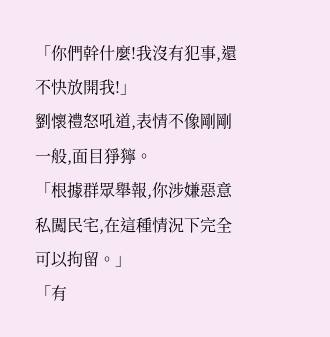「你們幹什麼!我沒有犯事,還不快放開我!」
劉懷禮怒吼道,表情不像剛剛一般,面目猙獰。
「根據群眾舉報,你涉嫌惡意私闖民宅,在這種情況下完全可以拘留。」
「有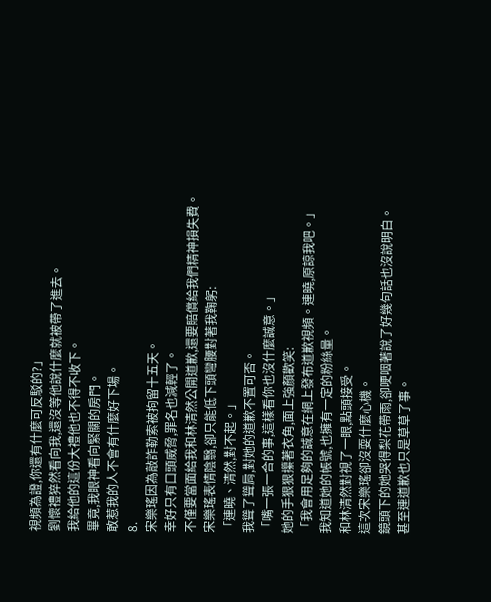視頻為證,你還有什麼可反駁的?」
劉懷禮猝然看向我,還沒等他說什麼就被帶了進去。
我給他的這份大禮他也不得不收下。
畢竟,我眼神看向緊關的房門。
敢惹我的人不會有什麼好下場。
8.
宋樂瑤因為敲詐勒索被拘留十五天。
幸好只有口頭威脅,罪名也減輕了。
不僅要當面給我和林清然公開道歉,還要賠償給我們精神損失費。
宋樂瑤表情陰翳,卻只能低下頭彎腰對著我鞠躬:
「連曉、清然,對不起。」
我聳了聳肩,對她的道歉不置可否。
「嘴一張一合的事,這樣看你也沒什麼誠意。」
她的手狠狠攥著衣角,面上強顏歡笑:
「我會用足夠的誠意在網上發布道歉視頻。連曉,原諒我吧。」
我知道她的帳號,也擁有一定的粉絲量。
和林清然對視了一眼,點頭接受。
這次宋樂瑤卻沒耍什麼心機。
鏡頭下的她哭得梨花帶雨,卻哽咽著說了好幾句話也沒說明白。
甚至連道歉也只是草草了事。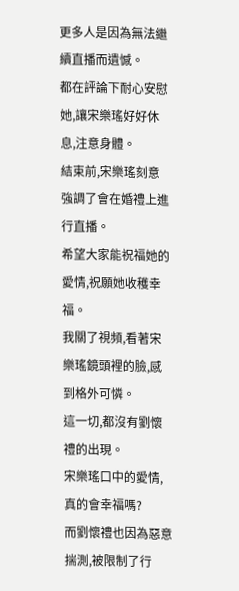更多人是因為無法繼續直播而遺憾。
都在評論下耐心安慰她,讓宋樂瑤好好休息,注意身體。
結束前,宋樂瑤刻意強調了會在婚禮上進行直播。
希望大家能祝福她的愛情,祝願她收穫幸福。
我關了視頻,看著宋樂瑤鏡頭裡的臉,感到格外可憐。
這一切,都沒有劉懷禮的出現。
宋樂瑤口中的愛情,真的會幸福嗎?
而劉懷禮也因為惡意揣測,被限制了行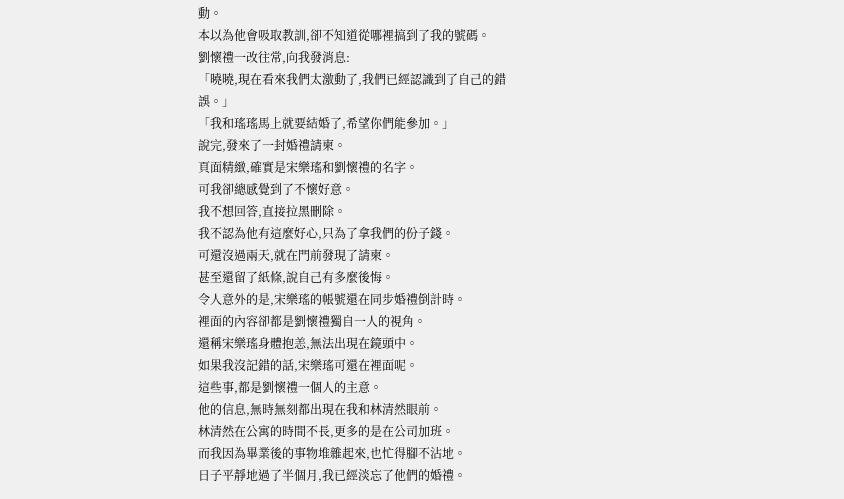動。
本以為他會吸取教訓,卻不知道從哪裡搞到了我的號碼。
劉懷禮一改往常,向我發消息:
「曉曉,現在看來我們太激動了,我們已經認識到了自己的錯誤。」
「我和瑤瑤馬上就要結婚了,希望你們能參加。」
說完,發來了一封婚禮請柬。
頁面精緻,確實是宋樂瑤和劉懷禮的名字。
可我卻總感覺到了不懷好意。
我不想回答,直接拉黑刪除。
我不認為他有這麼好心,只為了拿我們的份子錢。
可還沒過兩天,就在門前發現了請柬。
甚至還留了紙條,說自己有多麼後悔。
令人意外的是,宋樂瑤的帳號還在同步婚禮倒計時。
裡面的內容卻都是劉懷禮獨自一人的視角。
還稱宋樂瑤身體抱恙,無法出現在鏡頭中。
如果我沒記錯的話,宋樂瑤可還在裡面呢。
這些事,都是劉懷禮一個人的主意。
他的信息,無時無刻都出現在我和林清然眼前。
林清然在公寓的時間不長,更多的是在公司加班。
而我因為畢業後的事物堆雜起來,也忙得腳不沾地。
日子平靜地過了半個月,我已經淡忘了他們的婚禮。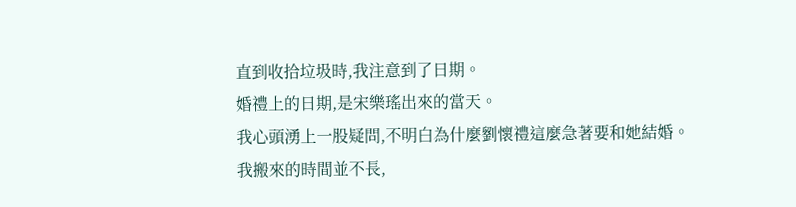直到收拾垃圾時,我注意到了日期。
婚禮上的日期,是宋樂瑤出來的當天。
我心頭湧上一股疑問,不明白為什麼劉懷禮這麼急著要和她結婚。
我搬來的時間並不長,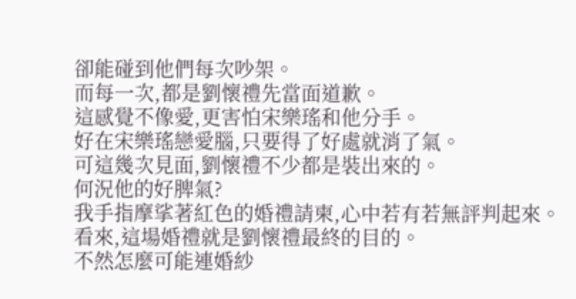卻能碰到他們每次吵架。
而每一次,都是劉懷禮先當面道歉。
這感覺不像愛,更害怕宋樂瑤和他分手。
好在宋樂瑤戀愛腦,只要得了好處就消了氣。
可這幾次見面,劉懷禮不少都是裝出來的。
何況他的好脾氣?
我手指摩挲著紅色的婚禮請柬,心中若有若無評判起來。
看來,這場婚禮就是劉懷禮最終的目的。
不然怎麼可能連婚紗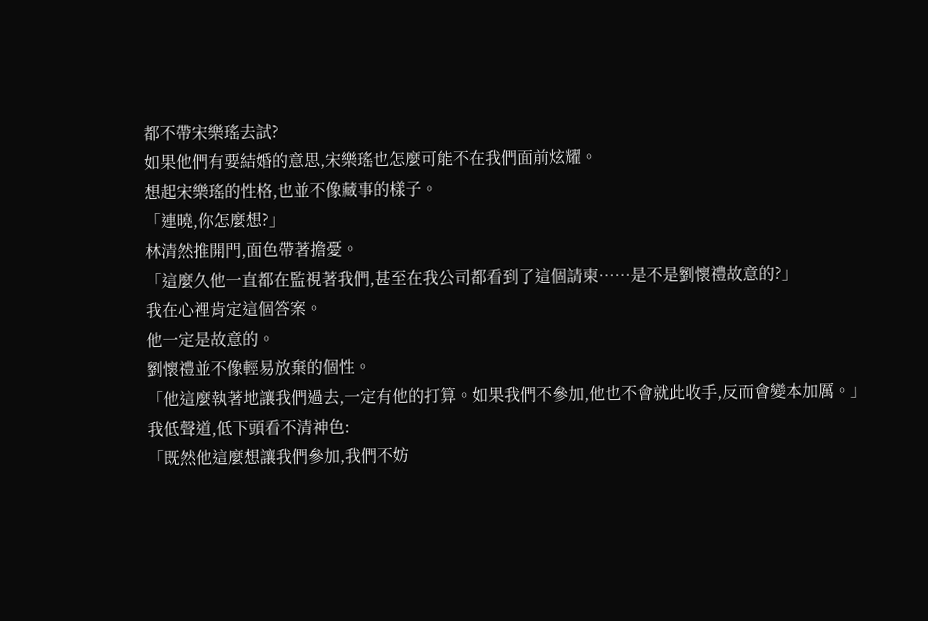都不帶宋樂瑤去試?
如果他們有要結婚的意思,宋樂瑤也怎麼可能不在我們面前炫耀。
想起宋樂瑤的性格,也並不像藏事的樣子。
「連曉,你怎麼想?」
林清然推開門,面色帶著擔憂。
「這麼久他一直都在監視著我們,甚至在我公司都看到了這個請柬……是不是劉懷禮故意的?」
我在心裡肯定這個答案。
他一定是故意的。
劉懷禮並不像輕易放棄的個性。
「他這麼執著地讓我們過去,一定有他的打算。如果我們不參加,他也不會就此收手,反而會變本加厲。」
我低聲道,低下頭看不清神色:
「既然他這麼想讓我們參加,我們不妨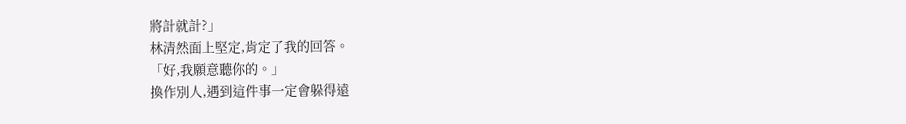將計就計?」
林清然面上堅定,肯定了我的回答。
「好,我願意聽你的。」
換作別人,遇到這件事一定會躲得遠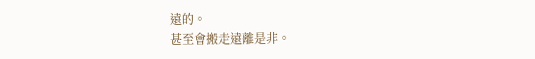遠的。
甚至會搬走遠離是非。